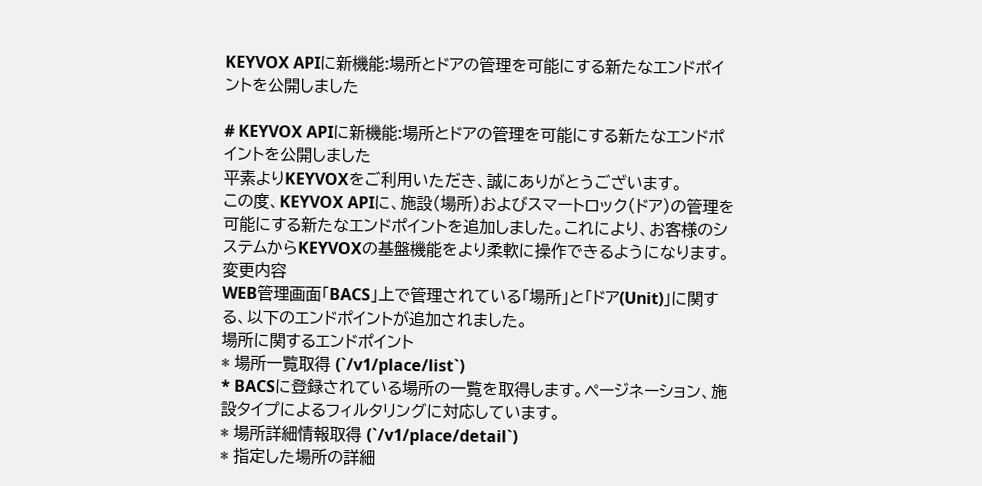KEYVOX APIに新機能:場所とドアの管理を可能にする新たなエンドポイントを公開しました

# KEYVOX APIに新機能:場所とドアの管理を可能にする新たなエンドポイントを公開しました
平素よりKEYVOXをご利用いただき、誠にありがとうございます。
この度、KEYVOX APIに、施設(場所)およびスマートロック(ドア)の管理を可能にする新たなエンドポイントを追加しました。これにより、お客様のシステムからKEYVOXの基盤機能をより柔軟に操作できるようになります。
変更内容
WEB管理画面「BACS」上で管理されている「場所」と「ドア(Unit)」に関する、以下のエンドポイントが追加されました。
場所に関するエンドポイント
* 場所一覧取得 (`/v1/place/list`)
* BACSに登録されている場所の一覧を取得します。ページネーション、施設タイプによるフィルタリングに対応しています。
* 場所詳細情報取得 (`/v1/place/detail`)
* 指定した場所の詳細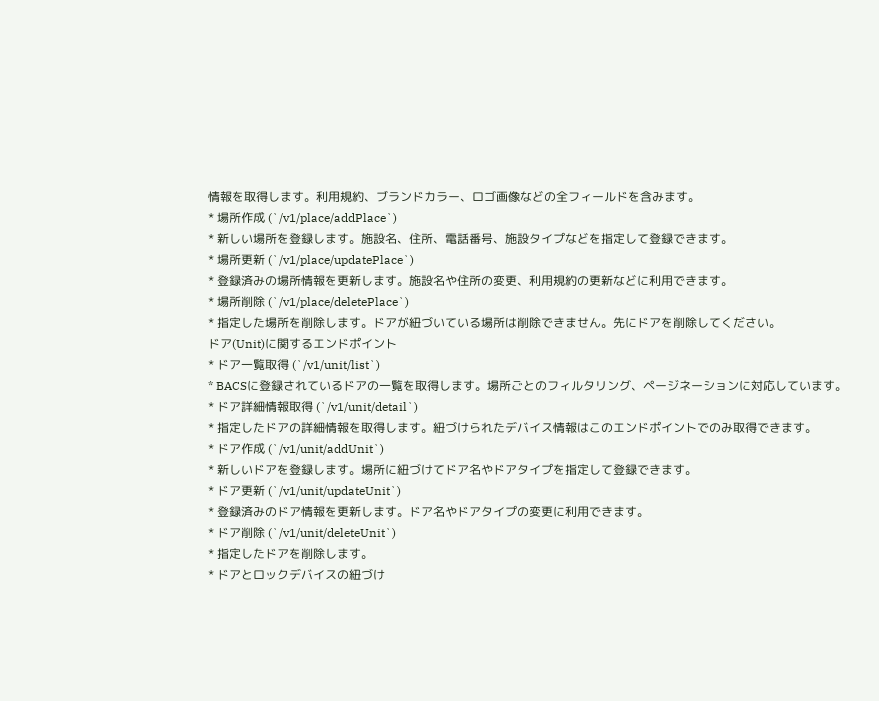情報を取得します。利用規約、ブランドカラー、ロゴ画像などの全フィールドを含みます。
* 場所作成 (`/v1/place/addPlace`)
* 新しい場所を登録します。施設名、住所、電話番号、施設タイプなどを指定して登録できます。
* 場所更新 (`/v1/place/updatePlace`)
* 登録済みの場所情報を更新します。施設名や住所の変更、利用規約の更新などに利用できます。
* 場所削除 (`/v1/place/deletePlace`)
* 指定した場所を削除します。ドアが紐づいている場所は削除できません。先にドアを削除してください。
ドア(Unit)に関するエンドポイント
* ドア一覧取得 (`/v1/unit/list`)
* BACSに登録されているドアの一覧を取得します。場所ごとのフィルタリング、ページネーションに対応しています。
* ドア詳細情報取得 (`/v1/unit/detail`)
* 指定したドアの詳細情報を取得します。紐づけられたデバイス情報はこのエンドポイントでのみ取得できます。
* ドア作成 (`/v1/unit/addUnit`)
* 新しいドアを登録します。場所に紐づけてドア名やドアタイプを指定して登録できます。
* ドア更新 (`/v1/unit/updateUnit`)
* 登録済みのドア情報を更新します。ドア名やドアタイプの変更に利用できます。
* ドア削除 (`/v1/unit/deleteUnit`)
* 指定したドアを削除します。
* ドアとロックデバイスの紐づけ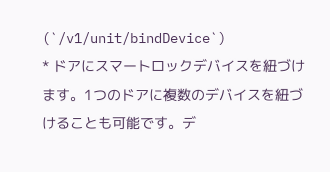(`/v1/unit/bindDevice`)
* ドアにスマートロックデバイスを紐づけます。1つのドアに複数のデバイスを紐づけることも可能です。デ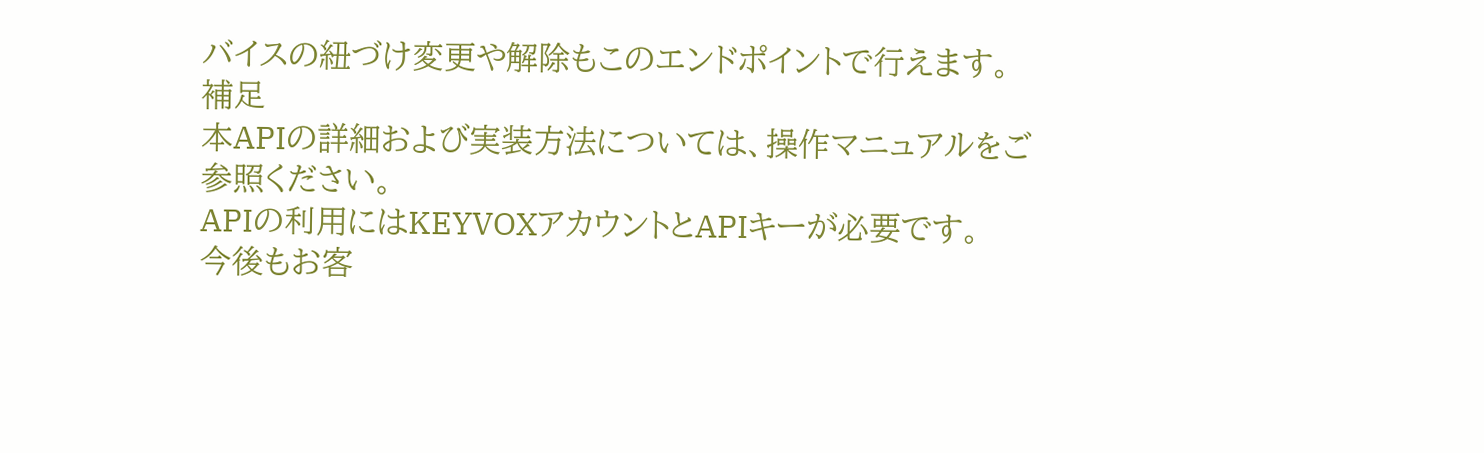バイスの紐づけ変更や解除もこのエンドポイントで行えます。
補足
本APIの詳細および実装方法については、操作マニュアルをご参照ください。
APIの利用にはKEYVOXアカウントとAPIキーが必要です。
今後もお客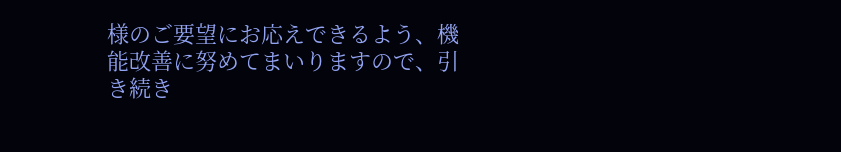様のご要望にお応えできるよう、機能改善に努めてまいりますので、引き続き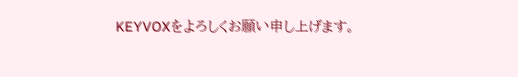KEYVOXをよろしくお願い申し上げます。